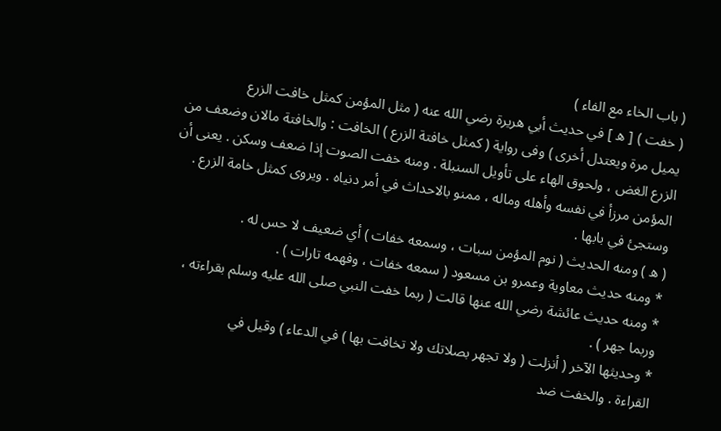( باب الخاء مع الفاء )
( خفت ) [ ه ] في حديث أبي هريرة رضي الله عنه ( مثل المؤمن كمثل خافت الزرع
يميل مرة ويعتدل أخرى ) وفى رواية ( كمثل خافتة الزرع ) الخافت : والخافتة مالان وضعف من
الزرع الغض ، ولحوق الهاء على تأويل السنبلة . ومنه خفت الصوت إذا ضعف وسكن . يعنى أن
المؤمن مرزأ في نفسه وأهله وماله ، ممنو بالاحداث في أمر دنياه . ويروى كمثل خامة الزرع .
وستجئ في بابها .
( ه ) ومنه الحديث ( نوم المؤمن سبات ، وسمعه خفات ) أي ضعيف لا حس له .
* ومنه حديث معاوية وعمرو بن مسعود ( سمعه خفات ، وفهمه تارات ) .
* ومنه حديث عائشة رضي الله عنها قالت ( ربما خفت النبي صلى الله عليه وسلم بقراءته ،
وربما جهر ) .
* وحديثها الآخر ( أنزلت ( ولا تجهر بصلاتك ولا تخافت بها ) في الدعاء ) وقيل في
القراءة . والخفت ضد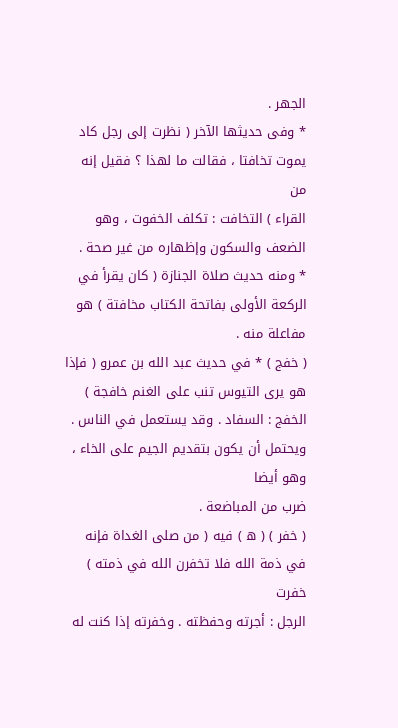الجهر .
* وفى حديثها الآخر ( نظرت إلى رجل كاد يموت تخافتا ، فقالت ما لهذا ؟ فقيل إنه من
القراء ) التخافت : تكلف الخفوت ، وهو الضعف والسكون وإظهاره من غير صحة .
* ومنه حديث صلاة الجنازة ( كان يقرأ في الركعة الأولى بفاتحة الكتاب مخافتة ) هو
مفاعلة منه .
( خفج ) * في حديث عبد الله بن عمرو ( فإذا هو يرى التيوس تنب على الغنم خافجة )
الخفج : السفاد . وقد يستعمل في الناس . ويحتمل أن يكون بتقديم الجيم على الخاء ، وهو أيضا
ضرب من المباضعة .
( خفر ) ( ه ) فيه ( من صلى الغداة فإنه في ذمة الله فلا تخفرن الله في ذمته ) خفرت
الرجل : أجرته وحفظته . وخفرته إذا كنت له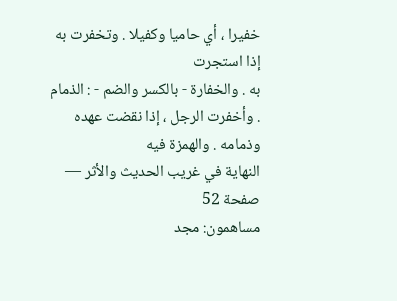خفيرا ، أي حاميا وكفيلا . وتخفرت به إذا استجرت
به . والخفارة - بالكسر والضم - : الذمام . وأخفرت الرجل ، إذا نقضت عهده وذمامه . والهمزة فيه
النهاية في غريب الحديث والأثر — صفحة 52
مساهمون: مجد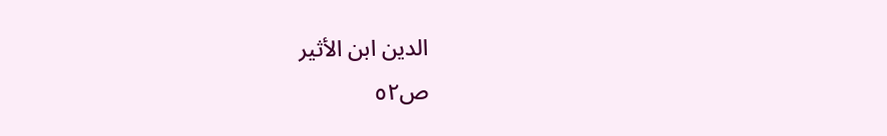الدين ابن الأثير
ص٥٢